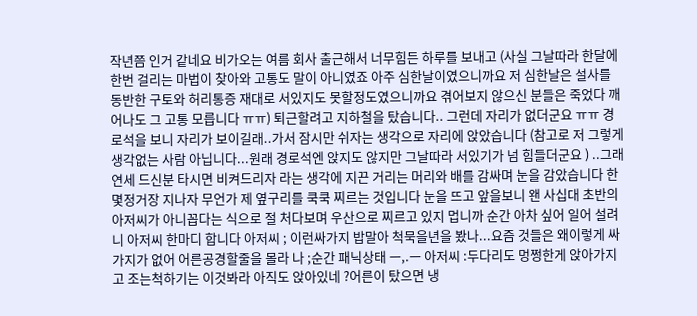작년쯤 인거 같네요 비가오는 여름 회사 출근해서 너무힘든 하루를 보내고 (사실 그날따라 한달에 한번 걸리는 마법이 찾아와 고통도 말이 아니였죠 아주 심한날이였으니까요 저 심한날은 설사를 동반한 구토와 허리통증 재대로 서있지도 못할정도였으니까요 겪어보지 않으신 분들은 죽었다 깨어나도 그 고통 모릅니다 ㅠㅠ) 퇴근할려고 지하철을 탔습니다.. 그런데 자리가 없더군요 ㅠㅠ 경로석을 보니 자리가 보이길래..가서 잠시만 쉬자는 생각으로 자리에 앉았습니다 (참고로 저 그렇게 생각없는 사람 아닙니다...원래 경로석엔 앉지도 않지만 그날따라 서있기가 넘 힘들더군요 ) ..그래 연세 드신분 타시면 비켜드리자 라는 생각에 지끈 거리는 머리와 배를 감싸며 눈을 감았습니다 한 몇정거장 지나자 무언가 제 옆구리를 쿡쿡 찌르는 것입니다 눈을 뜨고 앞을보니 왠 사십대 초반의 아저씨가 아니꼽다는 식으로 절 처다보며 우산으로 찌르고 있지 멉니까 순간 아차 싶어 일어 설려니 아저씨 한마디 합니다 아저씨 ; 이런싸가지 밥말아 척묵을년을 봤나...요즘 것들은 왜이렇게 싸가지가 없어 어른공경할줄을 몰라 나 ;순간 패닉상태 ㅡ,.ㅡ 아저씨 :두다리도 멍쩡한게 앉아가지고 조는척하기는 이것봐라 아직도 앉아있네 ?어른이 탔으면 냉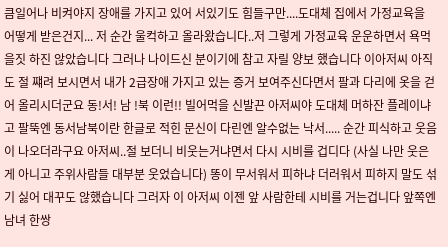큼일어나 비켜야지 장애를 가지고 있어 서있기도 힘들구만....도대체 집에서 가정교육을 어떻게 받은건지... 저 순간 울컥하고 올라왔습니다..저 그렇게 가정교육 운운하면서 욕먹을짓 하진 않았습니다 그러나 나이드신 분이기에 참고 자릴 양보 했습니다 이아저씨 아직도 절 쨰려 보시면서 내가 2급장애 가지고 있는 증거 보여주신다면서 팔과 다리에 옷을 걷어 올리시더군요 동!서! 남 !북 이런!! 빌어먹을 신발끈 아저씨야 도대체 머하잔 플레이냐고 팔뚝엔 동서남북이란 한글로 적힌 문신이 다린엔 알수없는 낙서..... 순간 피식하고 웃음이 나오더라구요 아저씨..절 보더니 비웃는거냐면서 다시 시비를 겁디다 (사실 나만 웃은게 아니고 주위사람들 대부분 웃었습니다) 똥이 무서워서 피하냐 더러워서 피하지 말도 섞기 싫어 대꾸도 않했습니다 그러자 이 아저씨 이젠 앞 사람한테 시비를 거는겁니다 앞쪽엔 남녀 한쌍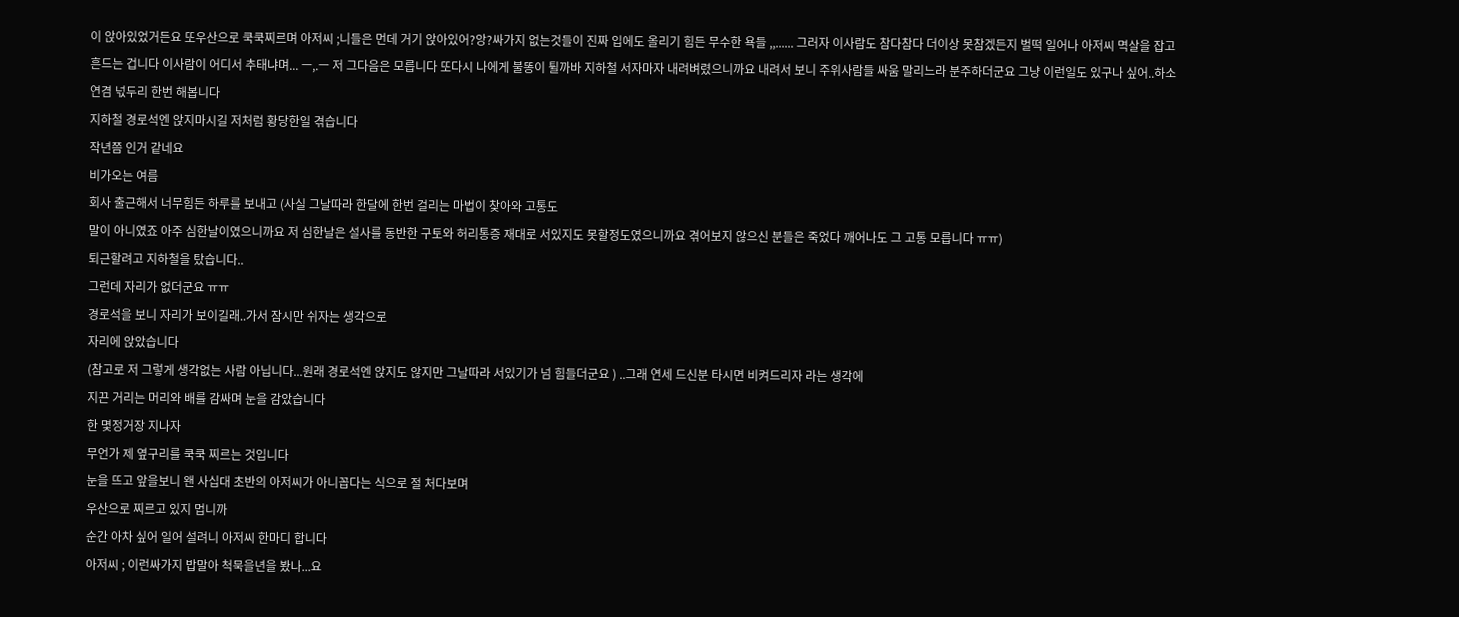이 앉아있었거든요 또우산으로 쿡쿡찌르며 아저씨 ;니들은 먼데 거기 앉아있어?앙?싸가지 없는것들이 진짜 입에도 올리기 힘든 무수한 욕들 ,,...... 그러자 이사람도 참다참다 더이상 못참겠든지 벌떡 일어나 아저씨 멱살을 잡고 흔드는 겁니다 이사람이 어디서 추태냐며... ㅡ,.ㅡ 저 그다음은 모릅니다 또다시 나에게 불똥이 튈까바 지하철 서자마자 내려벼렸으니까요 내려서 보니 주위사람들 싸움 말리느라 분주하더군요 그냥 이런일도 있구나 싶어..하소연겸 넋두리 한번 해봅니다
지하철 경로석엔 앉지마시길 저처럼 황당한일 겪습니다
작년쯤 인거 같네요
비가오는 여름
회사 출근해서 너무힘든 하루를 보내고 (사실 그날따라 한달에 한번 걸리는 마법이 찾아와 고통도
말이 아니였죠 아주 심한날이였으니까요 저 심한날은 설사를 동반한 구토와 허리통증 재대로 서있지도 못할정도였으니까요 겪어보지 않으신 분들은 죽었다 깨어나도 그 고통 모릅니다 ㅠㅠ)
퇴근할려고 지하철을 탔습니다..
그런데 자리가 없더군요 ㅠㅠ
경로석을 보니 자리가 보이길래..가서 잠시만 쉬자는 생각으로
자리에 앉았습니다
(참고로 저 그렇게 생각없는 사람 아닙니다...원래 경로석엔 앉지도 않지만 그날따라 서있기가 넘 힘들더군요 ) ..그래 연세 드신분 타시면 비켜드리자 라는 생각에
지끈 거리는 머리와 배를 감싸며 눈을 감았습니다
한 몇정거장 지나자
무언가 제 옆구리를 쿡쿡 찌르는 것입니다
눈을 뜨고 앞을보니 왠 사십대 초반의 아저씨가 아니꼽다는 식으로 절 처다보며
우산으로 찌르고 있지 멉니까
순간 아차 싶어 일어 설려니 아저씨 한마디 합니다
아저씨 ; 이런싸가지 밥말아 척묵을년을 봤나...요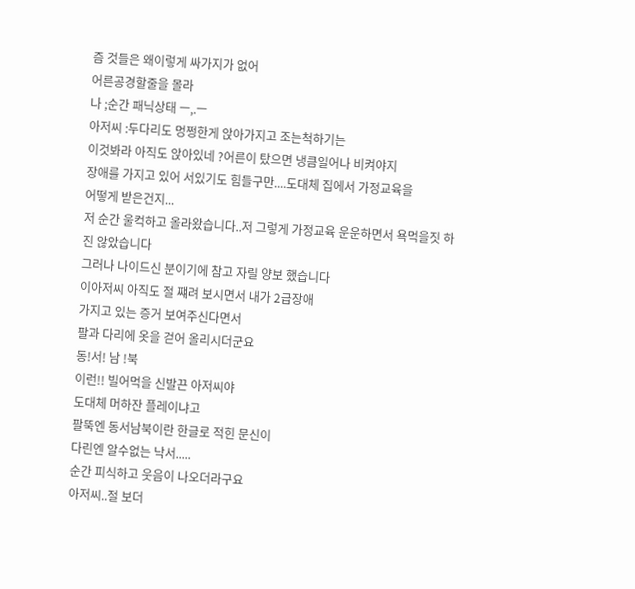즘 것들은 왜이렇게 싸가지가 없어
어른공경할줄을 몰라
나 ;순간 패닉상태 ㅡ,.ㅡ
아저씨 :두다리도 멍쩡한게 앉아가지고 조는척하기는
이것봐라 아직도 앉아있네 ?어른이 탔으면 냉큼일어나 비켜야지
장애를 가지고 있어 서있기도 힘들구만....도대체 집에서 가정교육을
어떻게 받은건지...
저 순간 울컥하고 올라왔습니다..저 그렇게 가정교육 운운하면서 욕먹을짓 하진 않았습니다
그러나 나이드신 분이기에 참고 자릴 양보 했습니다
이아저씨 아직도 절 쨰려 보시면서 내가 2급장애
가지고 있는 증거 보여주신다면서
팔과 다리에 옷을 걷어 올리시더군요
동!서! 남 !북
이런!! 빌어먹을 신발끈 아저씨야
도대체 머하잔 플레이냐고
팔뚝엔 동서남북이란 한글로 적힌 문신이
다린엔 알수없는 낙서.....
순간 피식하고 웃음이 나오더라구요
아저씨..절 보더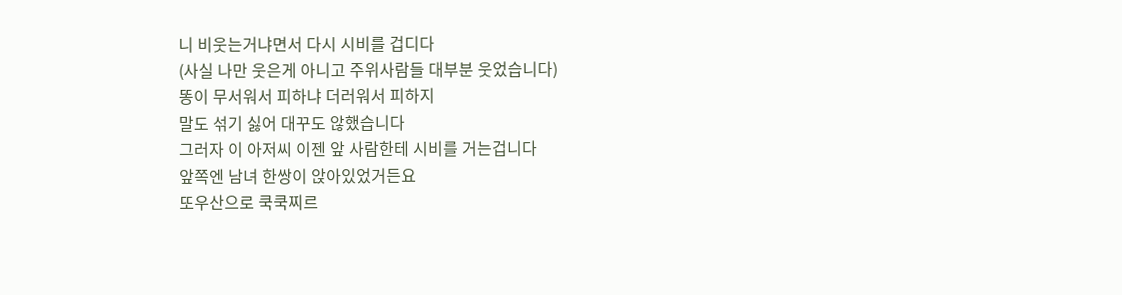니 비웃는거냐면서 다시 시비를 겁디다
(사실 나만 웃은게 아니고 주위사람들 대부분 웃었습니다)
똥이 무서워서 피하냐 더러워서 피하지
말도 섞기 싫어 대꾸도 않했습니다
그러자 이 아저씨 이젠 앞 사람한테 시비를 거는겁니다
앞쪽엔 남녀 한쌍이 앉아있었거든요
또우산으로 쿡쿡찌르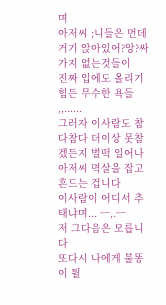며
아저씨 ;니들은 먼데 거기 앉아있어?앙?싸가지 없는것들이
진짜 입에도 올리기 힘든 무수한 욕들 ,,......
그러자 이사람도 참다참다 더이상 못참겠든지 벌떡 일어나
아저씨 멱살을 잡고 흔드는 겁니다
이사람이 어디서 추태냐며... ㅡ,.ㅡ
저 그다음은 모릅니다
또다시 나에게 불똥이 튈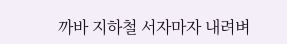까바 지하철 서자마자 내려벼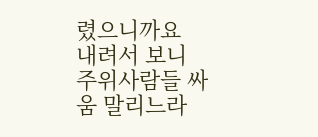렸으니까요
내려서 보니 주위사람들 싸움 말리느라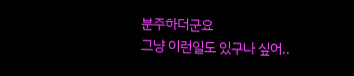분주하더군요
그냥 이런일도 있구나 싶어..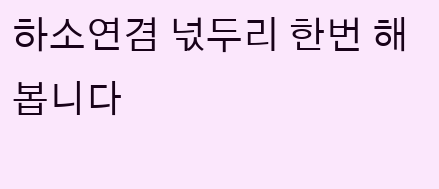하소연겸 넋두리 한번 해봅니다